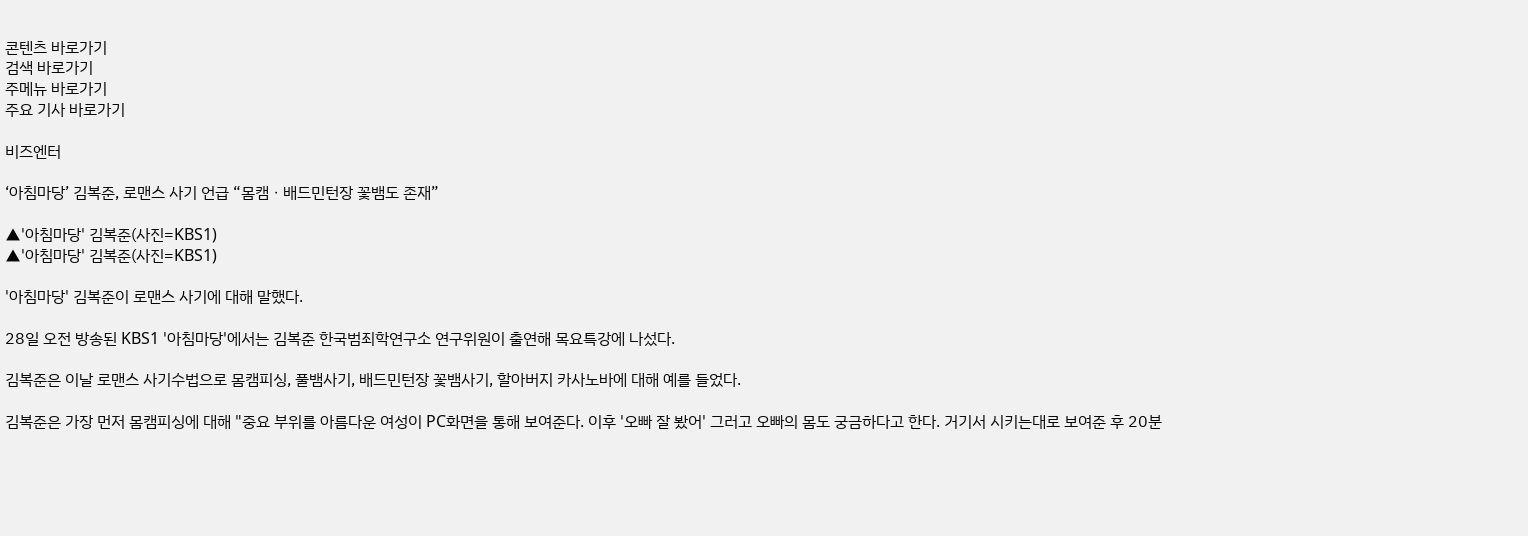콘텐츠 바로가기
검색 바로가기
주메뉴 바로가기
주요 기사 바로가기

비즈엔터

‘아침마당’ 김복준, 로맨스 사기 언급 “몸캠ㆍ배드민턴장 꽃뱀도 존재”

▲'아침마당' 김복준(사진=KBS1)
▲'아침마당' 김복준(사진=KBS1)

'아침마당' 김복준이 로맨스 사기에 대해 말했다.

28일 오전 방송된 KBS1 '아침마당'에서는 김복준 한국범죄학연구소 연구위원이 출연해 목요특강에 나섰다.

김복준은 이날 로맨스 사기수법으로 몸캠피싱, 풀뱀사기, 배드민턴장 꽃뱀사기, 할아버지 카사노바에 대해 예를 들었다.

김복준은 가장 먼저 몸캠피싱에 대해 "중요 부위를 아름다운 여성이 PC화면을 통해 보여준다. 이후 '오빠 잘 봤어' 그러고 오빠의 몸도 궁금하다고 한다. 거기서 시키는대로 보여준 후 20분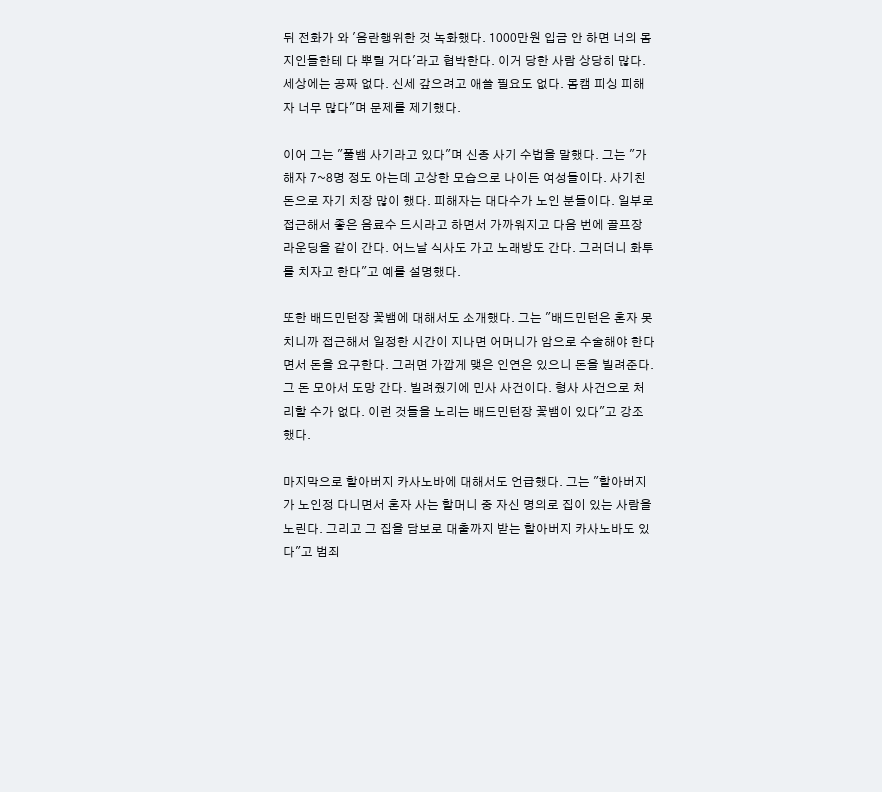뒤 전화가 와 '음란행위한 것 녹화했다. 1000만원 입금 안 하면 너의 몸 지인들한테 다 뿌릴 거다'라고 협박한다. 이거 당한 사람 상당히 많다. 세상에는 공짜 없다. 신세 갚으려고 애쓸 필요도 없다. 몸캠 피싱 피해자 너무 많다"며 문제를 제기했다.

이어 그는 "풀뱀 사기라고 있다"며 신종 사기 수법을 말했다. 그는 "가해자 7~8명 정도 아는데 고상한 모습으로 나이든 여성들이다. 사기친 돈으로 자기 치장 많이 했다. 피해자는 대다수가 노인 분들이다. 일부로 접근해서 좋은 음료수 드시라고 하면서 가까워지고 다음 번에 골프장 라운딩을 같이 간다. 어느날 식사도 가고 노래방도 간다. 그러더니 화투를 치자고 한다"고 예를 설명했다.

또한 배드민턴장 꽃뱀에 대해서도 소개했다. 그는 "배드민턴은 혼자 못 치니까 접근해서 일정한 시간이 지나면 어머니가 암으로 수술해야 한다면서 돈을 요구한다. 그러면 가깝게 맺은 인연은 있으니 돈을 빌려준다. 그 돈 모아서 도망 간다. 빌려줬기에 민사 사건이다. 형사 사건으로 처리할 수가 없다. 이런 것들을 노리는 배드민턴장 꽃뱀이 있다"고 강조했다.

마지막으로 할아버지 카사노바에 대해서도 언급했다. 그는 "할아버지가 노인정 다니면서 혼자 사는 할머니 중 자신 명의로 집이 있는 사람을 노린다. 그리고 그 집을 담보로 대출까지 받는 할아버지 카사노바도 있다"고 범죄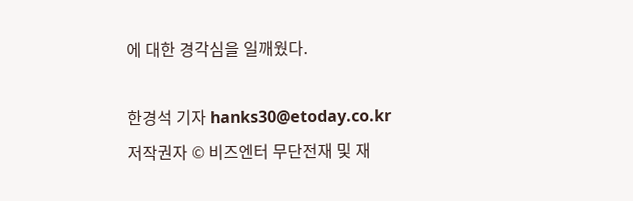에 대한 경각심을 일깨웠다.

한경석 기자 hanks30@etoday.co.kr
저작권자 © 비즈엔터 무단전재 및 재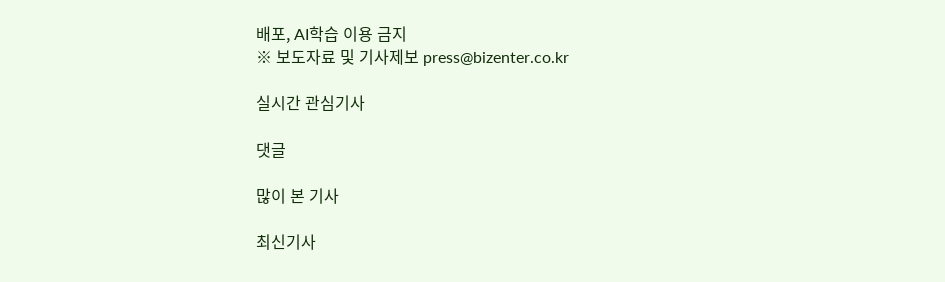배포, AI학습 이용 금지
※ 보도자료 및 기사제보 press@bizenter.co.kr

실시간 관심기사

댓글

많이 본 기사

최신기사